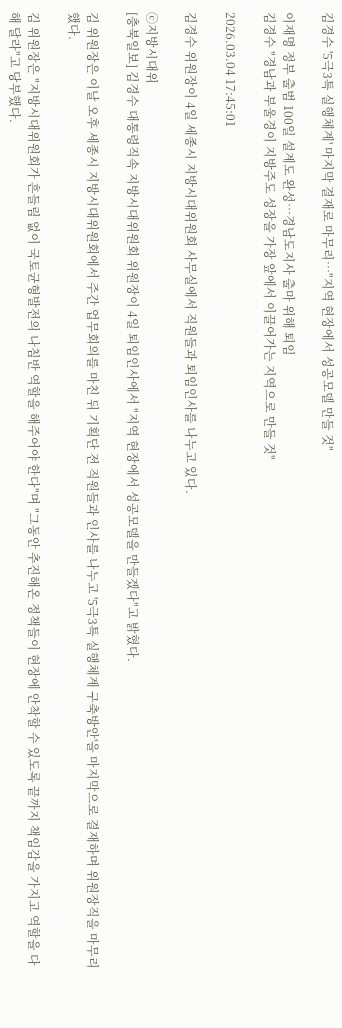김경수 '5극3특 실행체계' 마지막 결재로 마무리…"지역 현장에서 성공모델 만들 것"

이재명 정부 출범 100일 설계도 완성…경남도지사 출마 위해 퇴임
김경수 "경남과 부울경이 지방주도 성장을 가장 앞에서 이끌어가는 지역으로 만들 것"

2026.03.04 17:45:01

김경수 위원장이 4일 세종시 지방시대위원회 사무실에서 직원들과 퇴임인사를 나누고 있다.

ⓒ지방시대위
[충북일보] 김경수 대통령직속 지방시대위원회 위원장이 4일 퇴임인사에서 "지역 현장에서 성공모델을 만들겠다"고 밝혔다.

김 위원장은 이날 오후 세종시 지방시대위원회에서 주간 업무회의를 마친 뒤 기획단 전 직원들과 인사를 나누고 '5극3특 실행체계 구축방안'을 마지막으로 결재하며 위원장직을 마무리했다.

김 위원장은 "지방시대위원회가 흔들림 없이 국토균형발전의 나침반 역할을 해주어야 한다"며 "그동안 추진해온 정책들이 현장에 안착할 수 있도록 끝까지 책임감을 가지고 역할을 다해 달라"고 당부했다.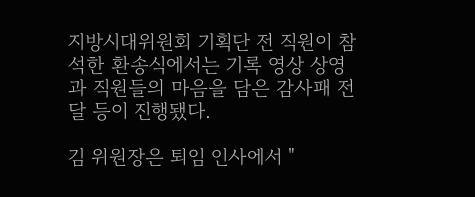지방시대위원회 기획단 전 직원이 참석한 환송식에서는 기록 영상 상영과 직원들의 마음을 담은 감사패 전달 등이 진행됐다.

김 위원장은 퇴임 인사에서 "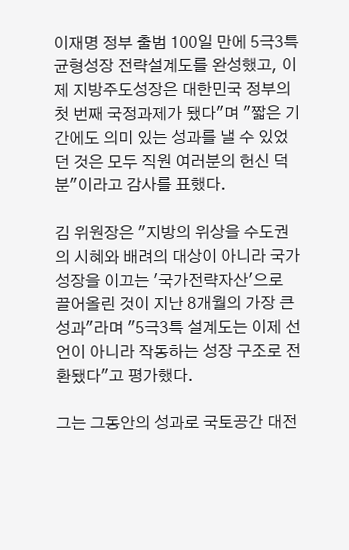이재명 정부 출범 100일 만에 5극3특 균형성장 전략설계도를 완성했고, 이제 지방주도성장은 대한민국 정부의 첫 번째 국정과제가 됐다"며 "짧은 기간에도 의미 있는 성과를 낼 수 있었던 것은 모두 직원 여러분의 헌신 덕분"이라고 감사를 표했다.

김 위원장은 "지방의 위상을 수도권의 시혜와 배려의 대상이 아니라 국가 성장을 이끄는 '국가전략자산'으로 끌어올린 것이 지난 8개월의 가장 큰 성과"라며 "5극3특 설계도는 이제 선언이 아니라 작동하는 성장 구조로 전환됐다"고 평가했다.

그는 그동안의 성과로 국토공간 대전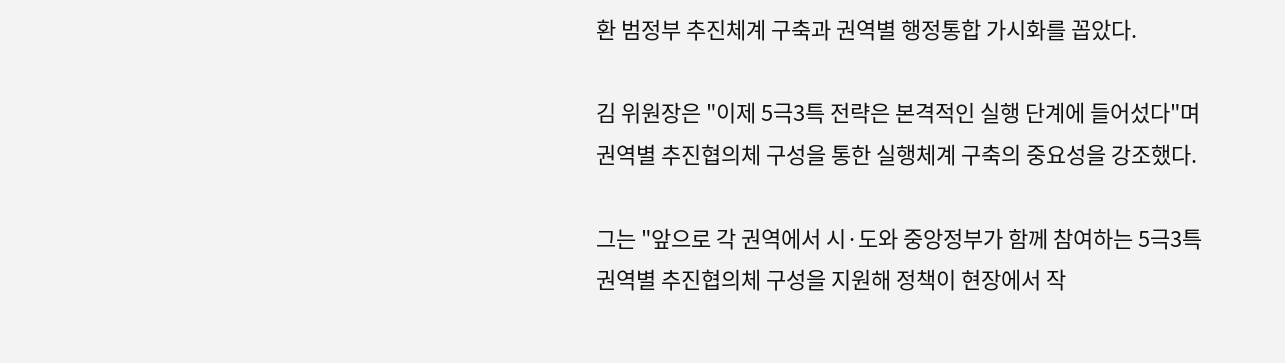환 범정부 추진체계 구축과 권역별 행정통합 가시화를 꼽았다.

김 위원장은 "이제 5극3특 전략은 본격적인 실행 단계에 들어섰다"며 권역별 추진협의체 구성을 통한 실행체계 구축의 중요성을 강조했다.

그는 "앞으로 각 권역에서 시·도와 중앙정부가 함께 참여하는 5극3특 권역별 추진협의체 구성을 지원해 정책이 현장에서 작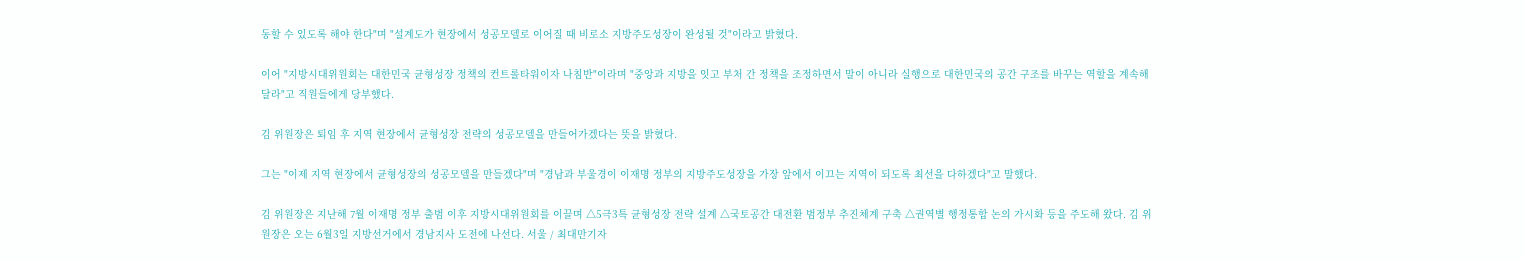동할 수 있도록 해야 한다"며 "설계도가 현장에서 성공모델로 이어질 때 비로소 지방주도성장이 완성될 것"이라고 밝혔다.

이어 "지방시대위원회는 대한민국 균형성장 정책의 컨트롤타워이자 나침반"이라며 "중앙과 지방을 잇고 부처 간 정책을 조정하면서 말이 아니라 실행으로 대한민국의 공간 구조를 바꾸는 역할을 계속해 달라"고 직원들에게 당부했다.

김 위원장은 퇴임 후 지역 현장에서 균형성장 전략의 성공모델을 만들어가겠다는 뜻을 밝혔다.

그는 "이제 지역 현장에서 균형성장의 성공모델을 만들겠다"며 "경남과 부울경이 이재명 정부의 지방주도성장을 가장 앞에서 이끄는 지역이 되도록 최선을 다하겠다"고 말했다.

김 위원장은 지난해 7월 이재명 정부 출범 이후 지방시대위원회를 이끌며 △5극3특 균형성장 전략 설계 △국토공간 대전환 범정부 추진체계 구축 △권역별 행정통합 논의 가시화 등을 주도해 왔다. 김 위원장은 오는 6월3일 지방선거에서 경남지사 도전에 나선다. 서울 / 최대만기자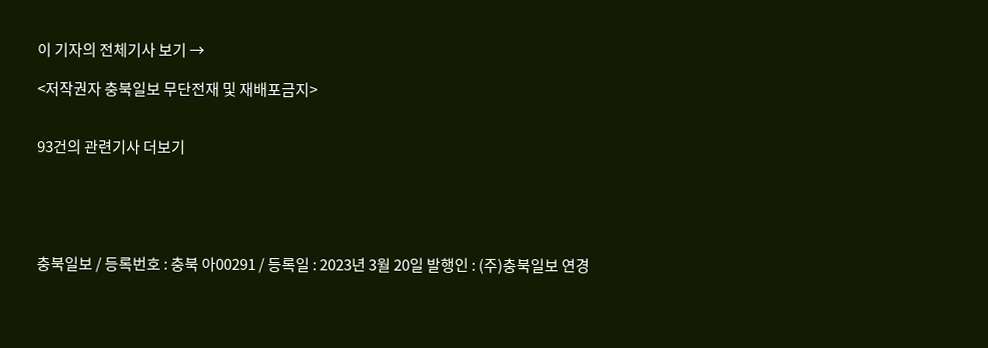이 기자의 전체기사 보기 →

<저작권자 충북일보 무단전재 및 재배포금지>


93건의 관련기사 더보기





충북일보 / 등록번호 : 충북 아00291 / 등록일 : 2023년 3월 20일 발행인 : (주)충북일보 연경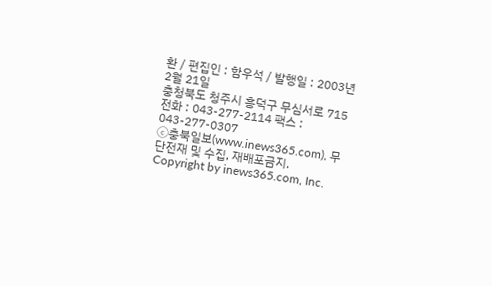환 / 편집인 : 함우석 / 발행일 : 2003년2월 21일
충청북도 청주시 흥덕구 무심서로 715 전화 : 043-277-2114 팩스 : 043-277-0307
ⓒ충북일보(www.inews365.com), 무단전재 및 수집, 재배포금지.
Copyright by inews365.com, Inc.